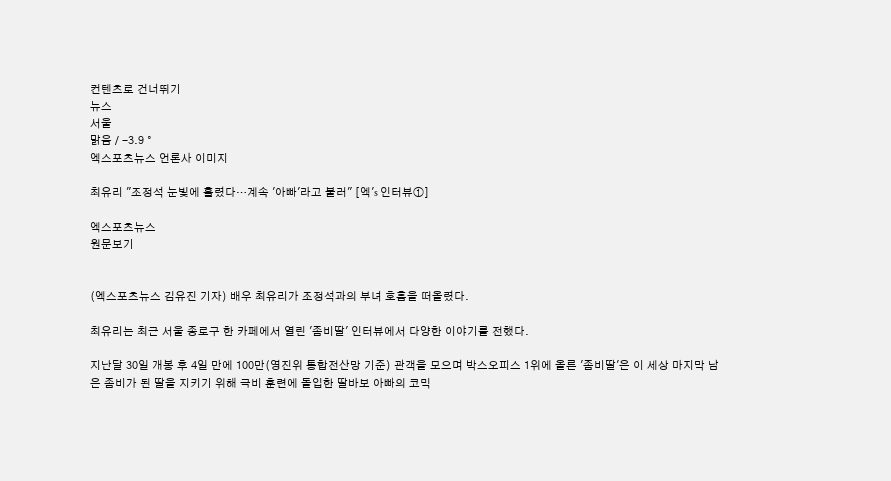컨텐츠로 건너뛰기
뉴스
서울
맑음 / -3.9 °
엑스포츠뉴스 언론사 이미지

최유리 "조정석 눈빛에 홀렸다…계속 '아빠'라고 불러" [엑's 인터뷰①]

엑스포츠뉴스
원문보기


(엑스포츠뉴스 김유진 기자) 배우 최유리가 조정석과의 부녀 호흡을 떠올렸다.

최유리는 최근 서울 종로구 한 카페에서 열린 '좀비딸' 인터뷰에서 다양한 이야기를 전했다.

지난달 30일 개봉 후 4일 만에 100만(영진위 통합전산망 기준) 관객을 모으며 박스오피스 1위에 올른 '좀비딸'은 이 세상 마지막 남은 좀비가 된 딸을 지키기 위해 극비 훈련에 돌입한 딸바보 아빠의 코믹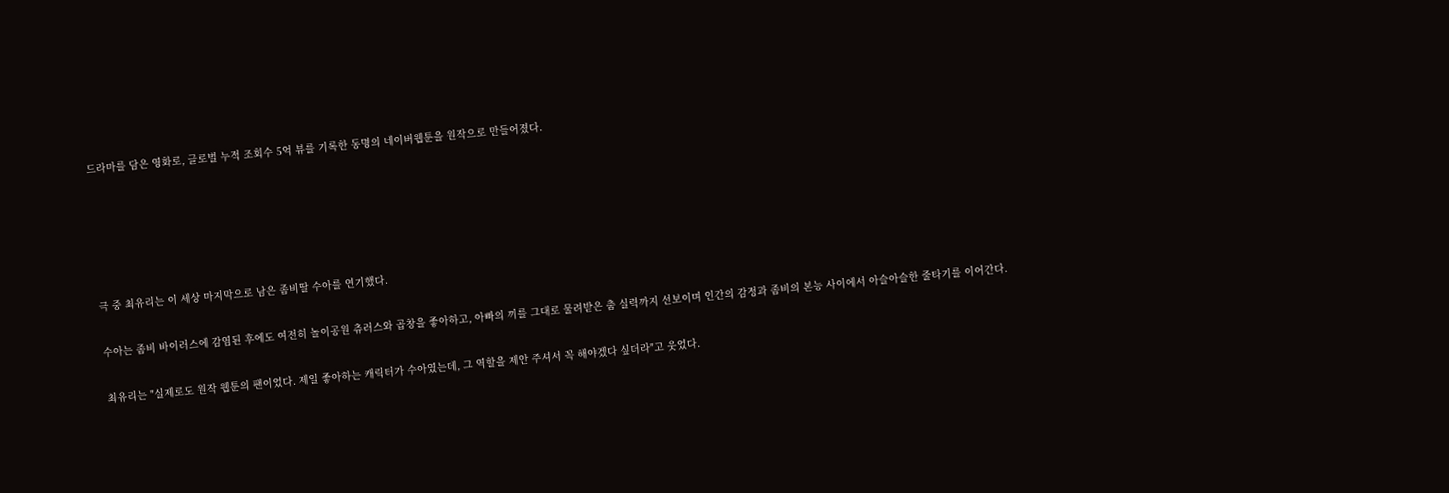드라마를 담은 영화로, 글로벌 누적 조회수 5억 뷰를 기록한 동명의 네이버웹툰을 원작으로 만들어졌다.





극 중 최유리는 이 세상 마지막으로 남은 좀비딸 수아를 연기했다.

수아는 좀비 바이러스에 감염된 후에도 여전히 놀이공원 츄러스와 곱창을 좋아하고, 아빠의 끼를 그대로 물려받은 춤 실력까지 선보이며 인간의 감정과 좀비의 본능 사이에서 아슬아슬한 줄타기를 이어간다.

최유리는 "실제로도 원작 웹툰의 팬이었다. 제일 좋아하는 캐릭터가 수아였는데, 그 역할을 제안 주셔서 꼭 해야겠다 싶더라"고 웃었다.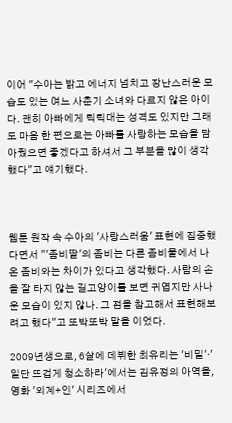이어 "수아는 밝고 에너지 넘치고 장난스러운 모습도 있는 여느 사춘기 소녀와 다르지 않은 아이다. 괜히 아빠에게 틱틱대는 성격도 있지만 그래도 마음 한 편으로는 아빠를 사랑하는 모습을 담아줬으면 좋겠다고 하셔서 그 부분을 많이 생각했다"고 얘기했다.



웹툰 원작 속 수아의 '사랑스러움' 표현에 집중했다면서 "'좀비딸'의 좀비는 다른 좀비물에서 나온 좀비와는 차이가 있다고 생각했다. 사람의 손을 잘 타지 않는 길고양이를 보면 귀엽지만 사나운 모습이 있지 않나. 그 점을 참고해서 표현해보려고 했다"고 또박또박 말을 이었다.

2009년생으로, 6살에 데뷔한 최유리는 '비밀'·'일단 뜨겁게 청소하라'에서는 김유정의 아역을, 영화 '외계+인' 시리즈에서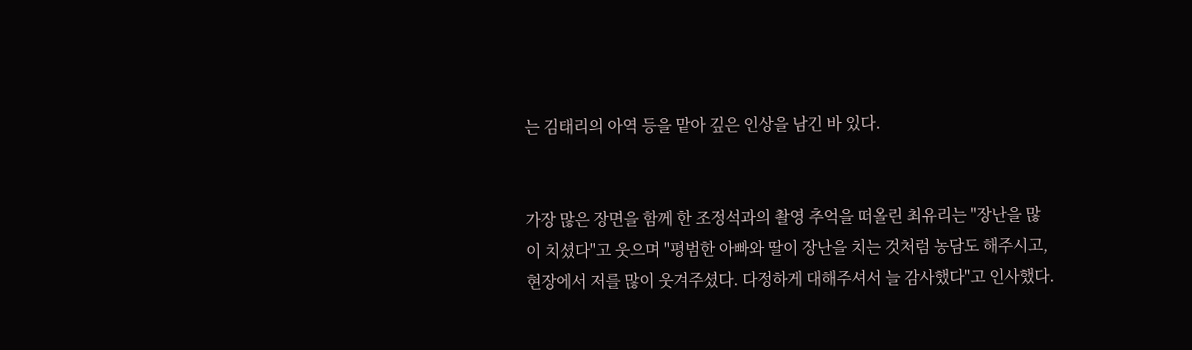는 김태리의 아역 등을 맡아 깊은 인상을 남긴 바 있다.


가장 많은 장면을 함께 한 조정석과의 촬영 추억을 떠올린 최유리는 "장난을 많이 치셨다"고 웃으며 "평범한 아빠와 딸이 장난을 치는 것처럼 농담도 해주시고, 현장에서 저를 많이 웃겨주셨다. 다정하게 대해주셔서 늘 감사했다"고 인사했다.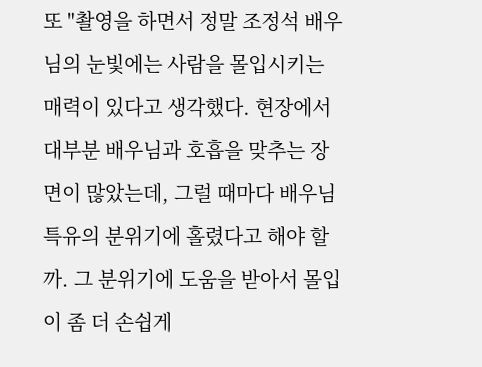또 "촬영을 하면서 정말 조정석 배우님의 눈빛에는 사람을 몰입시키는 매력이 있다고 생각했다. 현장에서 대부분 배우님과 호흡을 맞추는 장면이 많았는데, 그럴 때마다 배우님 특유의 분위기에 홀렸다고 해야 할까. 그 분위기에 도움을 받아서 몰입이 좀 더 손쉽게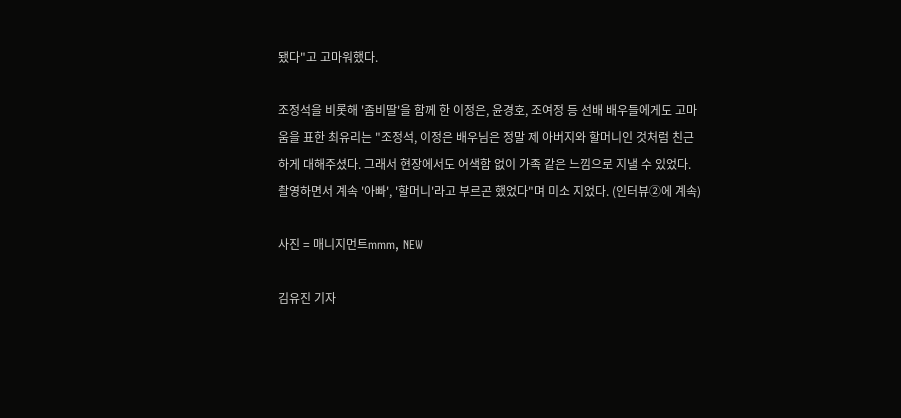됐다"고 고마워했다.

조정석을 비롯해 '좀비딸'을 함께 한 이정은, 윤경호, 조여정 등 선배 배우들에게도 고마움을 표한 최유리는 "조정석, 이정은 배우님은 정말 제 아버지와 할머니인 것처럼 친근하게 대해주셨다. 그래서 현장에서도 어색함 없이 가족 같은 느낌으로 지낼 수 있었다. 촬영하면서 계속 '아빠', '할머니'라고 부르곤 했었다"며 미소 지었다. (인터뷰②에 계속)

사진 = 매니지먼트mmm, NEW

김유진 기자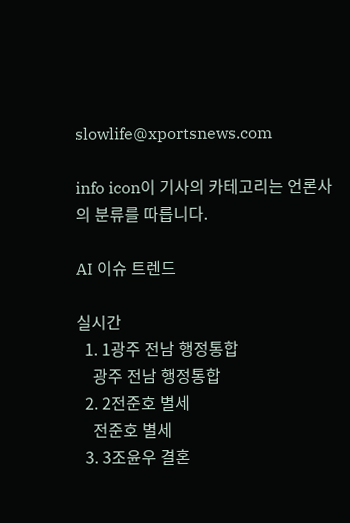slowlife@xportsnews.com

info icon이 기사의 카테고리는 언론사의 분류를 따릅니다.

AI 이슈 트렌드

실시간
  1. 1광주 전남 행정통합
    광주 전남 행정통합
  2. 2전준호 별세
    전준호 별세
  3. 3조윤우 결혼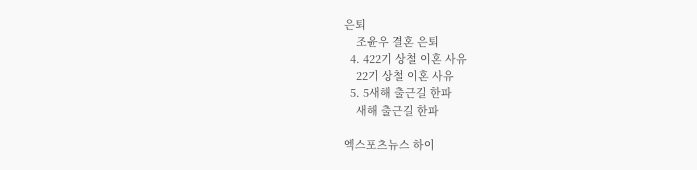은퇴
    조윤우 결혼 은퇴
  4. 422기 상철 이혼 사유
    22기 상철 이혼 사유
  5. 5새해 출근길 한파
    새해 출근길 한파

엑스포츠뉴스 하이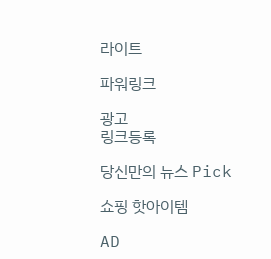라이트

파워링크

광고
링크등록

당신만의 뉴스 Pick

쇼핑 핫아이템

AD